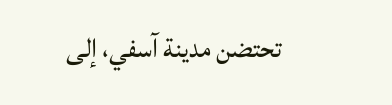تحتضن مدينة آسفي، إلى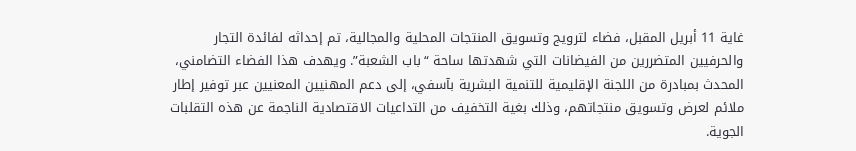غاية 11 أبريل المقبل، فضاء لترويج وتسويق المنتجات المحلية والمجالية، تم إحداثه لفائدة التجار والحرفيين المتضررين من الفيضانات التي شهدتها ساحة “باب الشعبة”. ويهدف هذا الفضاء التضامني، المحدث بمبادرة من اللجنة الإقليمية للتنمية البشرية بآسفي، إلى دعم المهنيين المعنيين عبر توفير إطار ملائم لعرض وتسويق منتجاتهم، وذلك بغية التخفيف من التداعيات الاقتصادية الناجمة عن هذه التقلبات الجوية.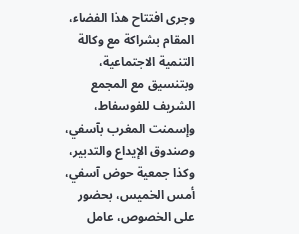وجرى افتتاح هذا الفضاء، المقام بشراكة مع وكالة التنمية الاجتماعية، وبتنسيق مع المجمع الشريف للفوسفاط، وإسمنت المغرب بآسفي، وصندوق الإيداع والتدبير، وكذا جمعية حوض آسفي، أمس الخميس، بحضور على الخصوص، عامل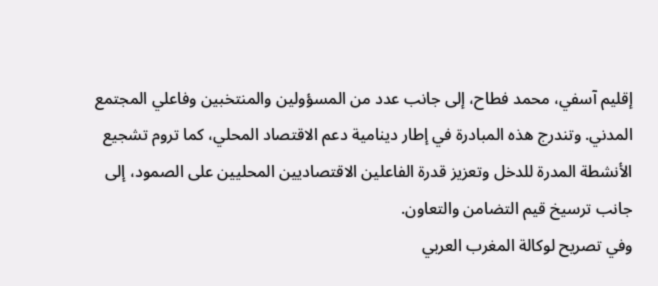إقليم آسفي، محمد فطاح، إلى جانب عدد من المسؤولين والمنتخبين وفاعلي المجتمع المدني. وتندرج هذه المبادرة في إطار دينامية دعم الاقتصاد المحلي، كما تروم تشجيع الأنشطة المدرة للدخل وتعزيز قدرة الفاعلين الاقتصاديين المحليين على الصمود، إلى جانب ترسيخ قيم التضامن والتعاون.
وفي تصريح لوكالة المغرب العربي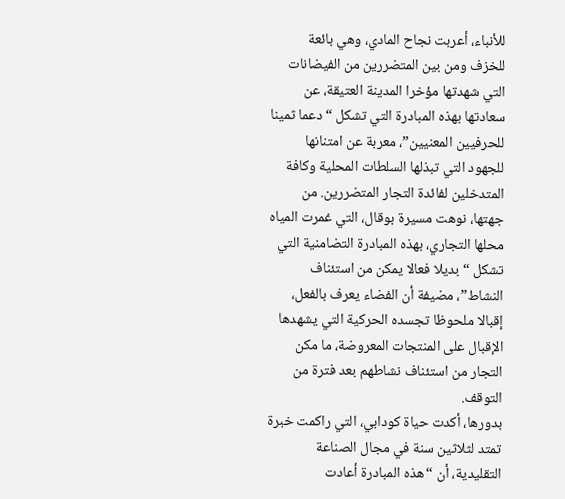للأنباء، أعربت نجاح المادي، وهي بائعة للخزف ومن بين المتضررين من الفيضانات التي شهدتها مؤخرا المدينة العتيقة، عن سعادتها بهذه المبادرة التي تشكل “دعما ثمينا للحرفيين المعنيين”، معربة عن امتنانها للجهود التي تبذلها السلطات المحلية وكافة المتدخلين لفائدة التجار المتضررين. من جهتها، نوهت مسيرة بوقال، التي غمرت المياه محلها التجاري، بهذه المبادرة التضامنية التي تشكل “بديلا فعالا يمكن من استئناف النشاط”، مضيفة أن الفضاء يعرف بالفعل، إقبالا ملحوظا تجسده الحركية التي يشهدها الإقبال على المنتجات المعروضة، ما مكن التجار من استئناف نشاطهم بعد فترة من التوقف.
بدورها، أكدت حياة كودابي، التي راكمت خبرة تمتد لثلاثين سنة في مجال الصناعة التقليدية، أن “هذه المبادرة أعادت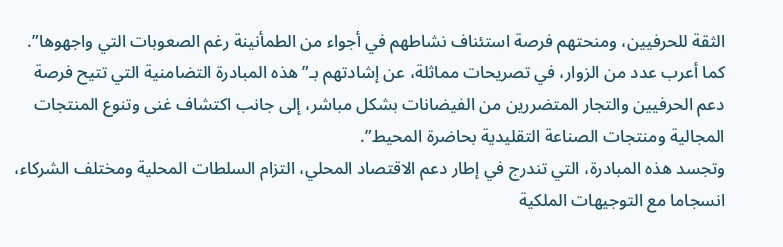الثقة للحرفيين، ومنحتهم فرصة استئناف نشاطهم في أجواء من الطمأنينة رغم الصعوبات التي واجهوها”. كما أعرب عدد من الزوار، في تصريحات مماثلة، عن إشادتهم بـ”هذه المبادرة التضامنية التي تتيح فرصة دعم الحرفيين والتجار المتضررين من الفيضانات بشكل مباشر، إلى جانب اكتشاف غنى وتنوع المنتجات المجالية ومنتجات الصناعة التقليدية بحاضرة المحيط”.
وتجسد هذه المبادرة، التي تندرج في إطار دعم الاقتصاد المحلي، التزام السلطات المحلية ومختلف الشركاء، انسجاما مع التوجيهات الملكية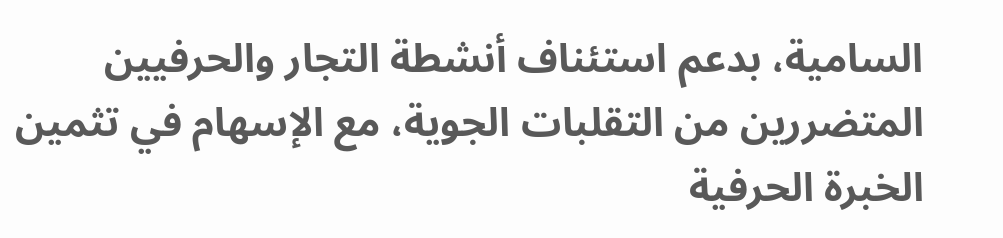السامية، بدعم استئناف أنشطة التجار والحرفيين المتضررين من التقلبات الجوية، مع الإسهام في تثمين الخبرة الحرفية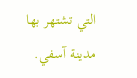التي تشتهر بها مدينة آسفي.